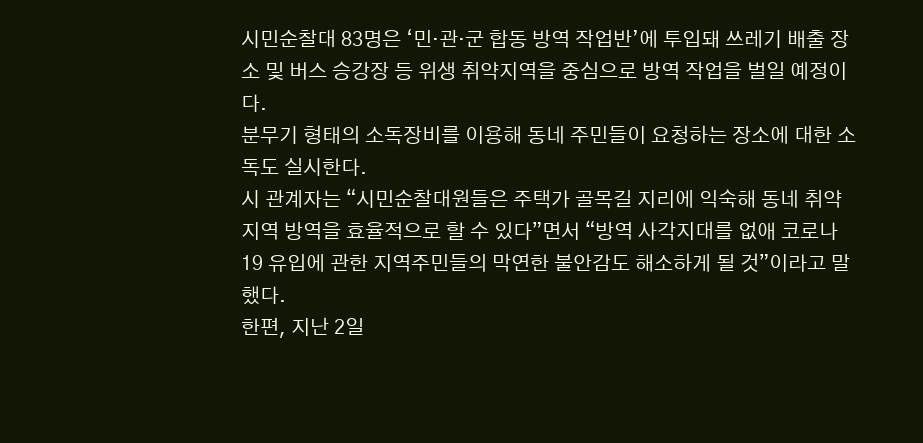시민순찰대 83명은 ‘민·관·군 합동 방역 작업반’에 투입돼 쓰레기 배출 장소 및 버스 승강장 등 위생 취약지역을 중심으로 방역 작업을 벌일 예정이다.
분무기 형태의 소독장비를 이용해 동네 주민들이 요청하는 장소에 대한 소독도 실시한다.
시 관계자는 “시민순찰대원들은 주택가 골목길 지리에 익숙해 동네 취약지역 방역을 효율적으로 할 수 있다”면서 “방역 사각지대를 없애 코로나19 유입에 관한 지역주민들의 막연한 불안감도 해소하게 될 것”이라고 말했다.
한편, 지난 2일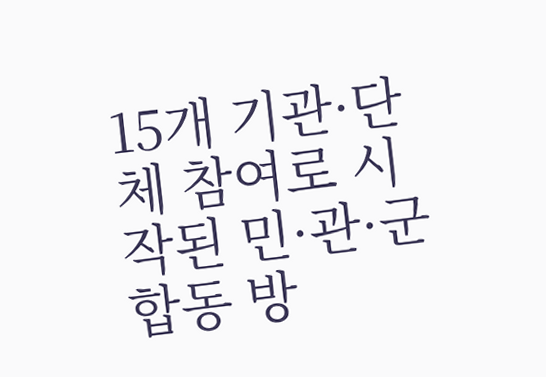15개 기관·단체 참여로 시작된 민·관·군 합동 방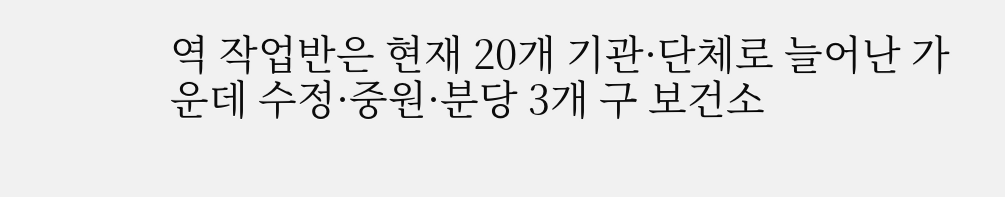역 작업반은 현재 20개 기관·단체로 늘어난 가운데 수정·중원·분당 3개 구 보건소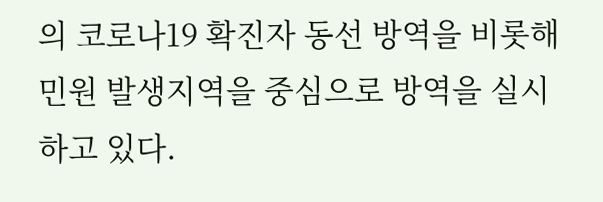의 코로나19 확진자 동선 방역을 비롯해 민원 발생지역을 중심으로 방역을 실시하고 있다.